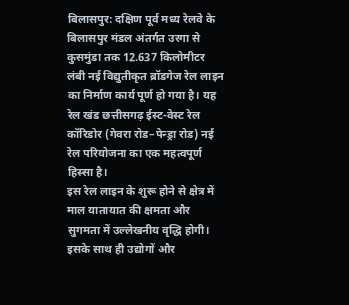बिलासपुर: दक्षिण पूर्व मध्य रेलवे के बिलासपुर मंडल अंतर्गत उरगा से कुसमुंडा तक 12.637 किलोमीटर लंबी नई विद्युतीकृत ब्रॉडगेज रेल लाइन का निर्माण कार्य पूर्ण हो गया है। यह रेल खंड छत्तीसगढ़ ईस्ट-वेस्ट रेल कॉरिडोर (गेवरा रोड–पेन्ड्रा रोड) नई रेल परियोजना का एक महत्वपूर्ण हिस्सा है।
इस रेल लाइन के शुरू होने से क्षेत्र में माल यातायात की क्षमता और सुगमता में उल्लेखनीय वृद्धि होगी। इसके साथ ही उद्योगों और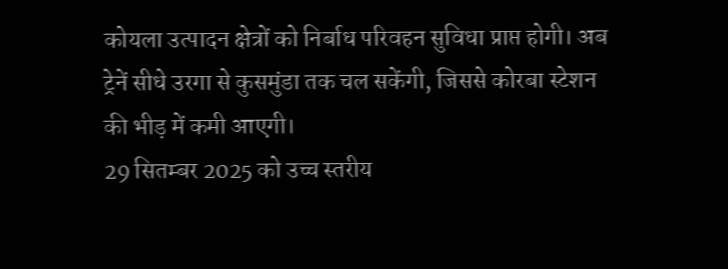कोयला उत्पादन क्षेत्रों को निर्बाध परिवहन सुविधा प्राप्त होगी। अब ट्रेनें सीधे उरगा से कुसमुंडा तक चल सकेंगी, जिससे कोरबा स्टेशन की भीड़ में कमी आएगी।
29 सितम्बर 2025 को उच्च स्तरीय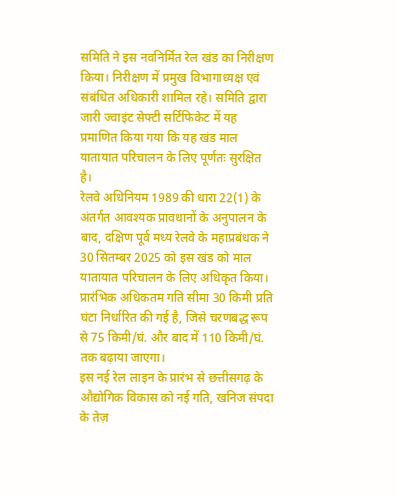समिति ने इस नवनिर्मित रेल खंड का निरीक्षण किया। निरीक्षण में प्रमुख विभागाध्यक्ष एवं संबंधित अधिकारी शामिल रहे। समिति द्वारा जारी ज्वाइंट सेफ्टी सर्टिफिकेट में यह प्रमाणित किया गया कि यह खंड माल यातायात परिचालन के लिए पूर्णतः सुरक्षित है।
रेलवे अधिनियम 1989 की धारा 22(1) के अंतर्गत आवश्यक प्रावधानों के अनुपालन के बाद, दक्षिण पूर्व मध्य रेलवे के महाप्रबंधक ने 30 सितम्बर 2025 को इस खंड को माल यातायात परिचालन के लिए अधिकृत किया।
प्रारंभिक अधिकतम गति सीमा 30 किमी प्रति घंटा निर्धारित की गई है, जिसे चरणबद्ध रूप से 75 किमी/घं. और बाद में 110 किमी/घं. तक बढ़ाया जाएगा।
इस नई रेल लाइन के प्रारंभ से छत्तीसगढ़ के औद्योगिक विकास को नई गति, खनिज संपदा के तेज़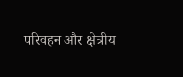परिवहन और क्षेत्रीय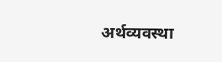अर्थव्यवस्था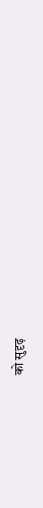को सुदृढ़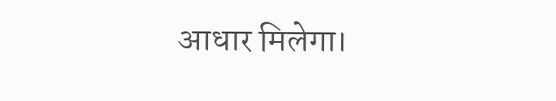आधार मिलेगा।